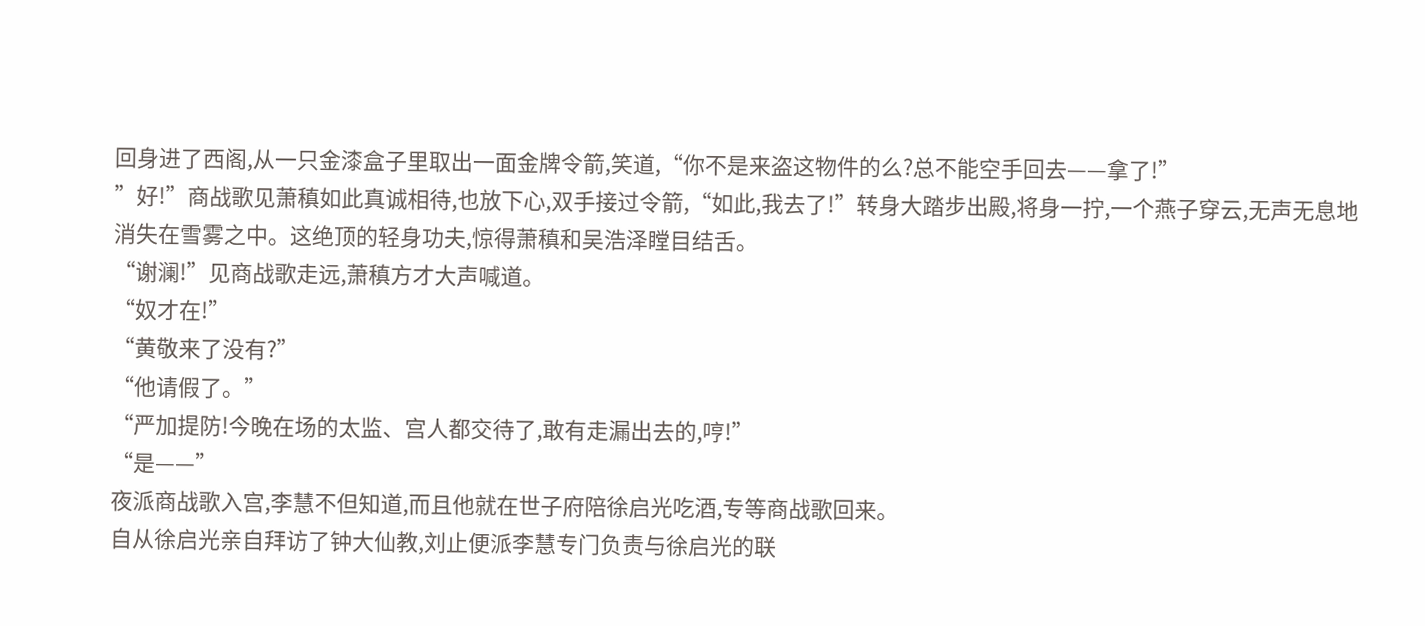回身进了西阁,从一只金漆盒子里取出一面金牌令箭,笑道,“你不是来盗这物件的么?总不能空手回去——拿了!”
”好!”商战歌见萧稹如此真诚相待,也放下心,双手接过令箭,“如此,我去了!”转身大踏步出殿,将身一拧,一个燕子穿云,无声无息地消失在雪雾之中。这绝顶的轻身功夫,惊得萧稹和吴浩泽瞠目结舌。
“谢澜!”见商战歌走远,萧稹方才大声喊道。
“奴才在!”
“黄敬来了没有?”
“他请假了。”
“严加提防!今晚在场的太监、宫人都交待了,敢有走漏出去的,哼!”
“是——”
夜派商战歌入宫,李慧不但知道,而且他就在世子府陪徐启光吃酒,专等商战歌回来。
自从徐启光亲自拜访了钟大仙教,刘止便派李慧专门负责与徐启光的联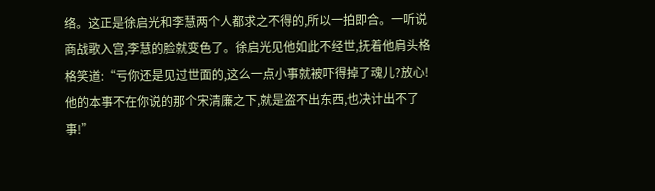络。这正是徐启光和李慧两个人都求之不得的,所以一拍即合。一听说商战歌入宫,李慧的脸就变色了。徐启光见他如此不经世,抚着他肩头格格笑道:“亏你还是见过世面的,这么一点小事就被吓得掉了魂儿?放心!他的本事不在你说的那个宋清廉之下,就是盗不出东西,也决计出不了事!”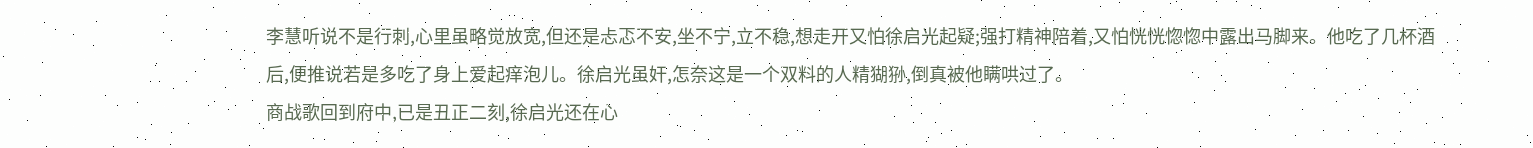李慧听说不是行刺,心里虽略觉放宽,但还是忐忑不安,坐不宁,立不稳,想走开又怕徐启光起疑;强打精神陪着,又怕恍恍惚惚中露出马脚来。他吃了几杯酒后,便推说若是多吃了身上爱起痒泡儿。徐启光虽奸,怎奈这是一个双料的人精猢狲,倒真被他瞒哄过了。
商战歌回到府中,已是丑正二刻,徐启光还在心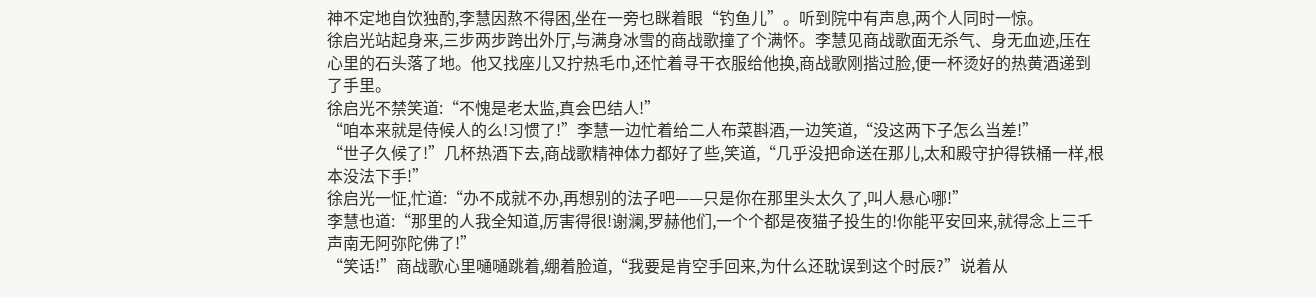神不定地自饮独酌,李慧因熬不得困,坐在一旁乜眯着眼“钓鱼儿”。听到院中有声息,两个人同时一惊。
徐启光站起身来,三步两步跨出外厅,与满身冰雪的商战歌撞了个满怀。李慧见商战歌面无杀气、身无血迹,压在心里的石头落了地。他又找座儿又拧热毛巾,还忙着寻干衣服给他换,商战歌刚揩过脸,便一杯烫好的热黄酒递到了手里。
徐启光不禁笑道:“不愧是老太监,真会巴结人!”
“咱本来就是侍候人的么!习惯了!”李慧一边忙着给二人布菜斟酒,一边笑道,“没这两下子怎么当差!”
“世子久候了!”几杯热酒下去,商战歌精神体力都好了些,笑道,“几乎没把命送在那儿,太和殿守护得铁桶一样,根本没法下手!”
徐启光一怔,忙道:“办不成就不办,再想别的法子吧——只是你在那里头太久了,叫人悬心哪!”
李慧也道:“那里的人我全知道,厉害得很!谢澜,罗赫他们,一个个都是夜猫子投生的!你能平安回来,就得念上三千声南无阿弥陀佛了!”
“笑话!”商战歌心里嗵嗵跳着,绷着脸道,“我要是肯空手回来,为什么还耽误到这个时辰?”说着从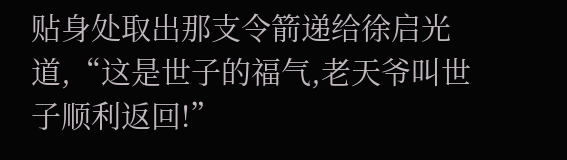贴身处取出那支令箭递给徐启光道,“这是世子的福气,老天爷叫世子顺利返回!”